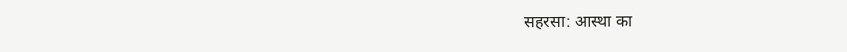सहरसा: आस्था का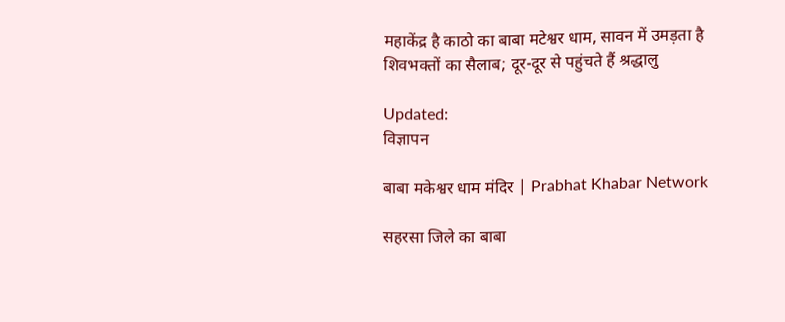महाकेंद्र है काठो का बाबा मटेश्वर धाम, सावन में उमड़ता है शिवभक्तों का सैलाब; दूर-दूर से पहुंचते हैं श्रद्धालु

Updated:
विज्ञापन

बाबा मकेश्वर धाम मंदिर | Prabhat Khabar Network

सहरसा जिले का बाबा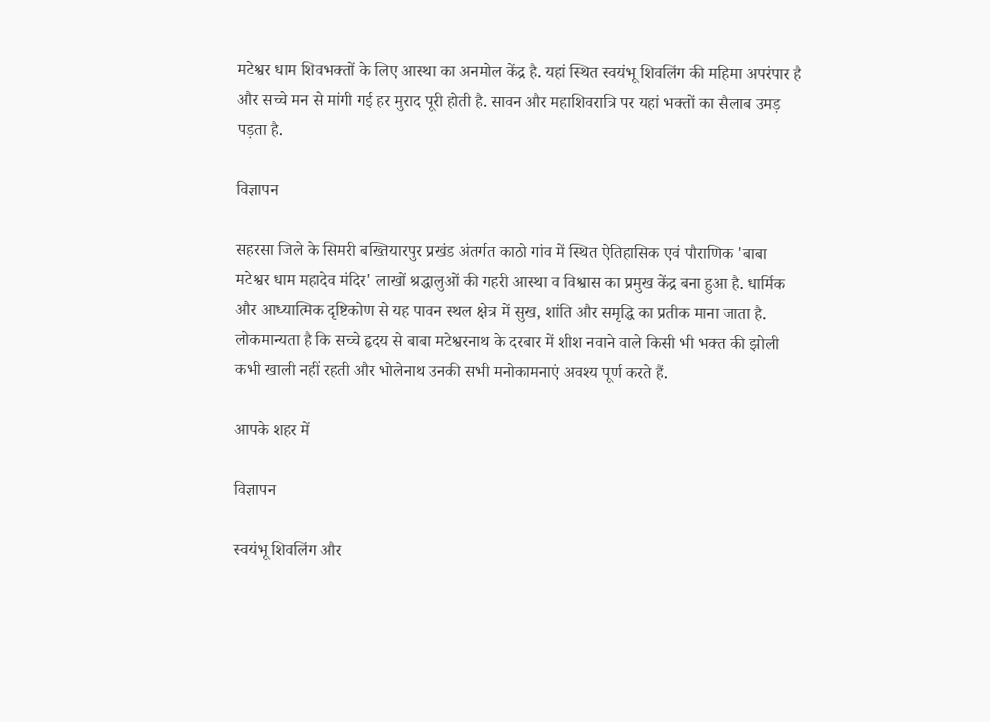मटेश्वर धाम शिवभक्तों के लिए आस्था का अनमोल केंद्र है. यहां स्थित स्वयंभू शिवलिंग की महिमा अपरंपार है और सच्चे मन से मांगी गई हर मुराद पूरी होती है. सावन और महाशिवरात्रि पर यहां भक्तों का सैलाब उमड़ पड़ता है.

विज्ञापन

सहरसा जिले के सिमरी बख्तियारपुर प्रखंड अंतर्गत काठो गांव में स्थित ऐतिहासिक एवं पौराणिक 'बाबा मटेश्वर धाम महादेव मंदिर' लाखों श्रद्धालुओं की गहरी आस्था व विश्वास का प्रमुख केंद्र बना हुआ है. धार्मिक और आध्यात्मिक दृष्टिकोण से यह पावन स्थल क्षेत्र में सुख, शांति और समृद्धि का प्रतीक माना जाता है. लोकमान्यता है कि सच्चे हृदय से बाबा मटेश्वरनाथ के दरबार में शीश नवाने वाले किसी भी भक्त की झोली कभी खाली नहीं रहती और भोलेनाथ उनकी सभी मनोकामनाएं अवश्य पूर्ण करते हैं.

आपके शहर में

विज्ञापन

स्वयंभू शिवलिंग और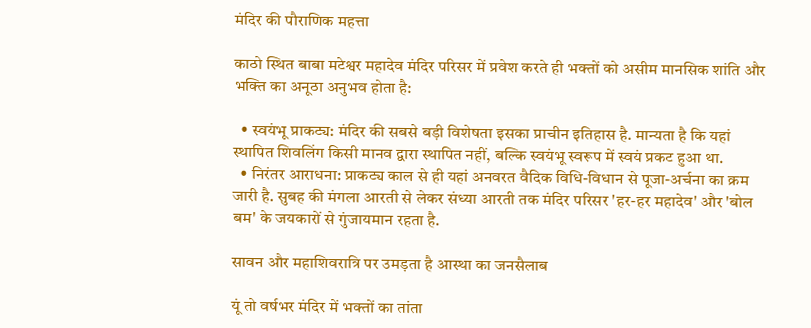मंदिर की पौराणिक महत्ता

काठो स्थित बाबा मटेश्वर महादेव मंदिर परिसर में प्रवेश करते ही भक्तों को असीम मानसिक शांति और भक्ति का अनूठा अनुभव होता है:

  • स्वयंभू प्राकट्य: मंदिर की सबसे बड़ी विशेषता इसका प्राचीन इतिहास है. मान्यता है कि यहां स्थापित शिवलिंग किसी मानव द्वारा स्थापित नहीं, बल्कि स्वयंभू स्वरूप में स्वयं प्रकट हुआ था.
  • निरंतर आराधना: प्राकट्य काल से ही यहां अनवरत वैदिक विधि-विधान से पूजा-अर्चना का क्रम जारी है. सुबह की मंगला आरती से लेकर संध्या आरती तक मंदिर परिसर 'हर-हर महादेव' और 'बोल बम' के जयकारों से गुंजायमान रहता है.

सावन और महाशिवरात्रि पर उमड़ता है आस्था का जनसैलाब

यूं तो वर्षभर मंदिर में भक्तों का तांता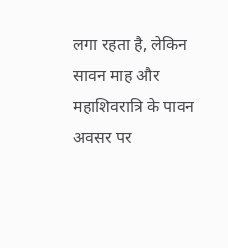लगा रहता है, लेकिन सावन माह और महाशिवरात्रि के पावन अवसर पर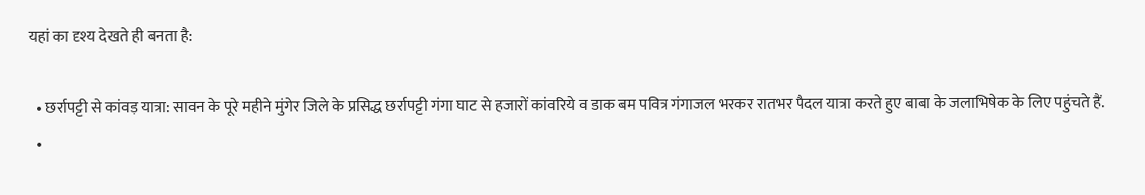यहां का दृश्य देखते ही बनता है:

  • छर्रापट्टी से कांवड़ यात्रा: सावन के पूरे महीने मुंगेर जिले के प्रसिद्ध छर्रापट्टी गंगा घाट से हजारों कांवरिये व डाक बम पवित्र गंगाजल भरकर रातभर पैदल यात्रा करते हुए बाबा के जलाभिषेक के लिए पहुंचते हैं.
  •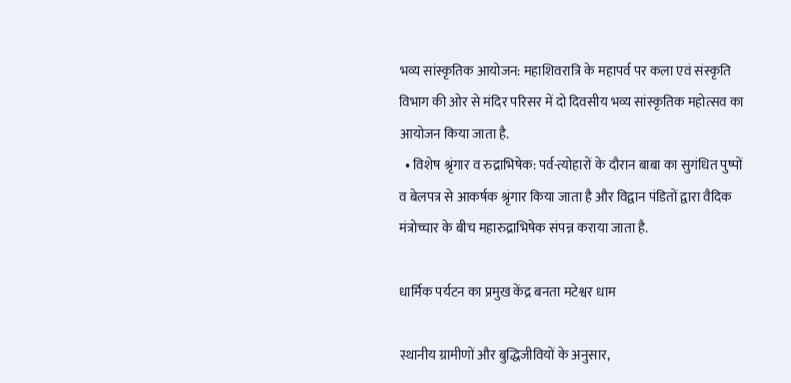भव्य सांस्कृतिक आयोजन: महाशिवरात्रि के महापर्व पर कला एवं संस्कृति विभाग की ओर से मंदिर परिसर में दो दिवसीय भव्य सांस्कृतिक महोत्सव का आयोजन किया जाता है.
  • विशेष श्रृंगार व रुद्राभिषेक: पर्व-त्योहारों के दौरान बाबा का सुगंधित पुष्पों व बेलपत्र से आकर्षक श्रृंगार किया जाता है और विद्वान पंडितों द्वारा वैदिक मंत्रोच्चार के बीच महारुद्राभिषेक संपन्न कराया जाता है.

धार्मिक पर्यटन का प्रमुख केंद्र बनता मटेश्वर धाम

स्थानीय ग्रामीणों और बुद्धिजीवियों के अनुसार,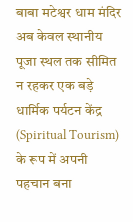बाबा मटेश्वर धाम मंदिर अब केवल स्थानीय पूजा स्थल तक सीमित न रहकर एक बड़े धार्मिक पर्यटन केंद्र (Spiritual Tourism) के रूप में अपनी पहचान बना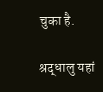चुका है.

श्रद्धालु यहां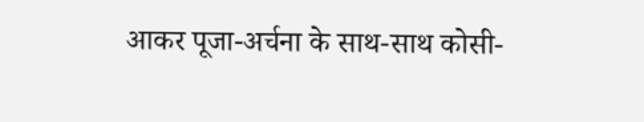आकर पूजा-अर्चना के साथ-साथ कोसी-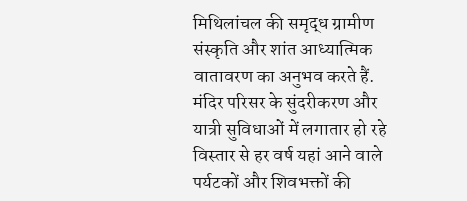मिथिलांचल की समृद्ध ग्रामीण संस्कृति और शांत आध्यात्मिक वातावरण का अनुभव करते हैं. मंदिर परिसर के सुंदरीकरण और यात्री सुविधाओं में लगातार हो रहे विस्तार से हर वर्ष यहां आने वाले पर्यटकों और शिवभक्तों की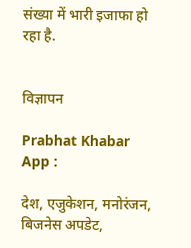संख्या में भारी इजाफा हो रहा है.


विज्ञापन

Prabhat Khabar App :

देश, एजुकेशन, मनोरंजन, बिजनेस अपडेट,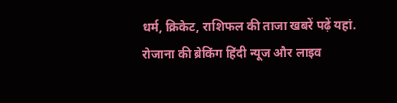धर्म, क्रिकेट, राशिफल की ताजा खबरें पढ़ें यहां. रोजाना की ब्रेकिंग हिंदी न्यूज और लाइव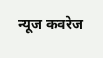न्यूज कवरेज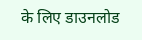के लिए डाउनलोड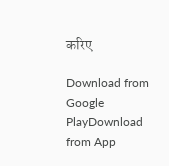करिए

Download from Google PlayDownload from App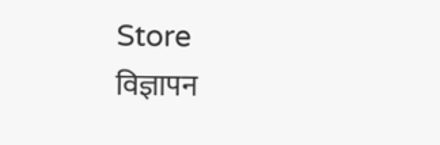Store
विज्ञापन